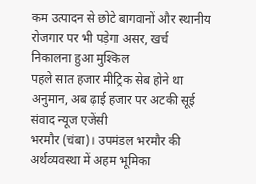कम उत्पादन से छोटे बागवानों और स्थानीय रोजगार पर भी पड़ेगा असर, खर्च निकालना हुआ मुश्किल
पहले सात हजार मीट्रिक सेब होने था अनुमान, अब ढ़ाई हजार पर अटकी सूई
संवाद न्यूज एजेंसी
भरमौर (चंबा)। उपमंडल भरमौर की अर्थव्यवस्था में अहम भूमिका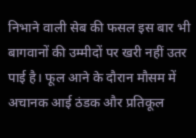निभाने वाली सेब की फसल इस बार भी बागवानों की उम्मीदों पर खरी नहीं उतर पाई है। फूल आने के दौरान मौसम में अचानक आई ठंडक और प्रतिकूल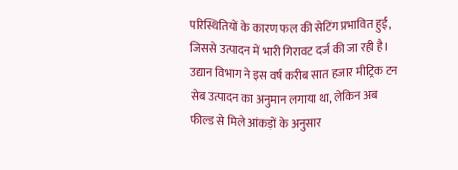परिस्थितियों के कारण फल की सेटिंग प्रभावित हुई, जिससे उत्पादन में भारी गिरावट दर्ज की जा रही है।
उद्यान विभाग ने इस वर्ष करीब सात हजार मीट्रिक टन सेब उत्पादन का अनुमान लगाया था, लेकिन अब फील्ड से मिले आंकड़ों के अनुसार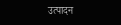उत्पादन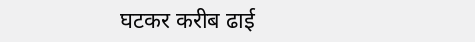घटकर करीब ढाई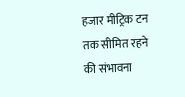हजार मीट्रिक टन तक सीमित रहने की संभावना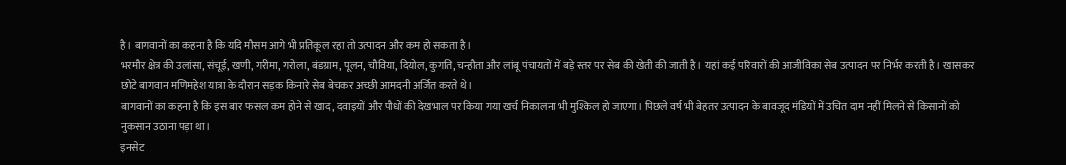है। बागवानों का कहना है कि यदि मौसम आगे भी प्रतिकूल रहा तो उत्पादन और कम हो सकता है।
भरमौर क्षेत्र की उलांसा, संचूई, खणी, गरीमा, गरोला, बंडग्राम, पूलन, चौविया, दियोल, कुगति, चन्हौता और लांबू पंचायतों में बड़े स्तर पर सेब की खेती की जाती है। यहां कई परिवारों की आजीविका सेब उत्पादन पर निर्भर करती है। खासकर छोटे बागवान मणिमहेश यात्रा के दौरान सड़क किनारे सेब बेचकर अच्छी आमदनी अर्जित करते थे।
बागवानों का कहना है कि इस बार फसल कम होने से खाद, दवाइयों और पौधों की देखभाल पर किया गया खर्च निकालना भी मुश्किल हो जाएगा। पिछले वर्ष भी बेहतर उत्पादन के बावजूद मंडियों में उचित दाम नहीं मिलने से किसानों को नुकसान उठाना पड़ा था।
इनसेट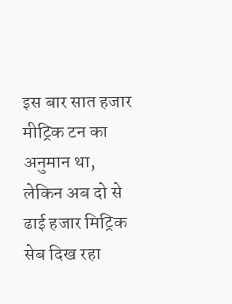इस बार सात हजार मीट्रिक टन का अनुमान था, लेकिन अब दो से ढाई हजार मिट्रिक सेब दिख रहा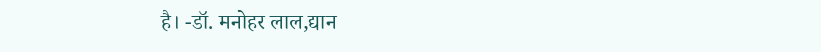है। -डॉ. मनोहर लाल,द्यान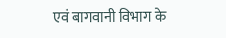एवं बागवानी विभाग के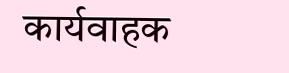कार्यवाहक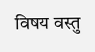विषय वस्तु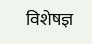विशेषज्ञ